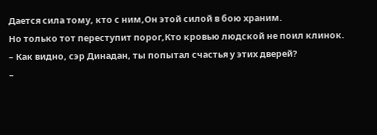Дается сила тому, кто с ним,Он этой силой в бою храним.
Но только тот переступит порог,Кто кровью людской не поил клинок.
– Как видно, сэр Динадан, ты попытал счастья у этих дверей?
–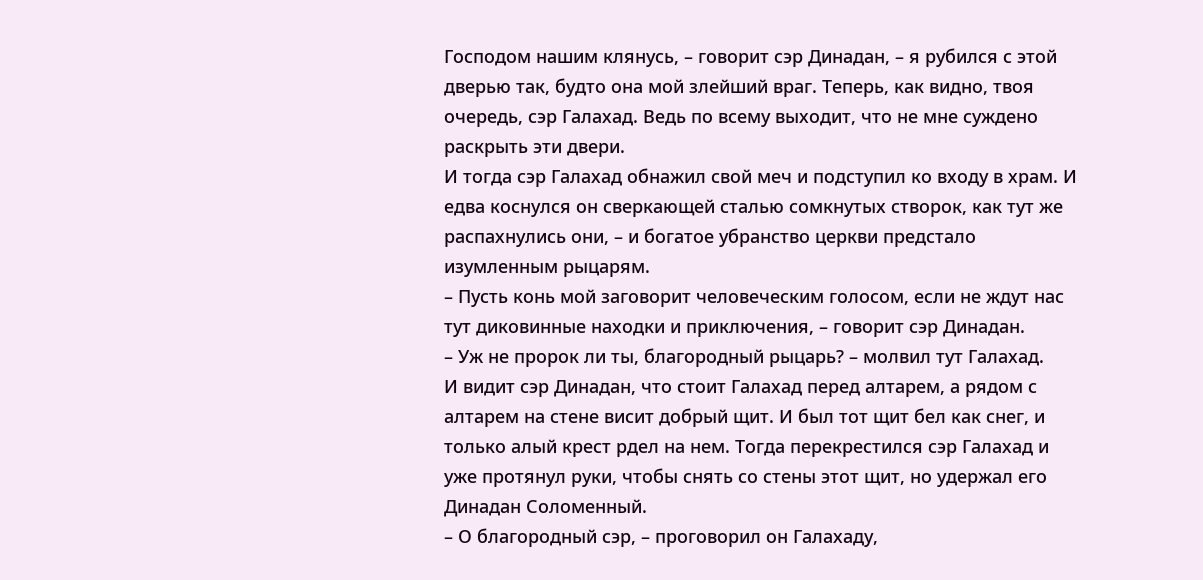Господом нашим клянусь, – говорит сэр Динадан, – я рубился с этой дверью так, будто она мой злейший враг. Теперь, как видно, твоя очередь, сэр Галахад. Ведь по всему выходит, что не мне суждено раскрыть эти двери.
И тогда сэр Галахад обнажил свой меч и подступил ко входу в храм. И едва коснулся он сверкающей сталью сомкнутых створок, как тут же распахнулись они, – и богатое убранство церкви предстало изумленным рыцарям.
– Пусть конь мой заговорит человеческим голосом, если не ждут нас тут диковинные находки и приключения, – говорит сэр Динадан.
– Уж не пророк ли ты, благородный рыцарь? – молвил тут Галахад.
И видит сэр Динадан, что стоит Галахад перед алтарем, а рядом с алтарем на стене висит добрый щит. И был тот щит бел как снег, и только алый крест рдел на нем. Тогда перекрестился сэр Галахад и уже протянул руки, чтобы снять со стены этот щит, но удержал его Динадан Соломенный.
– О благородный сэр, – проговорил он Галахаду,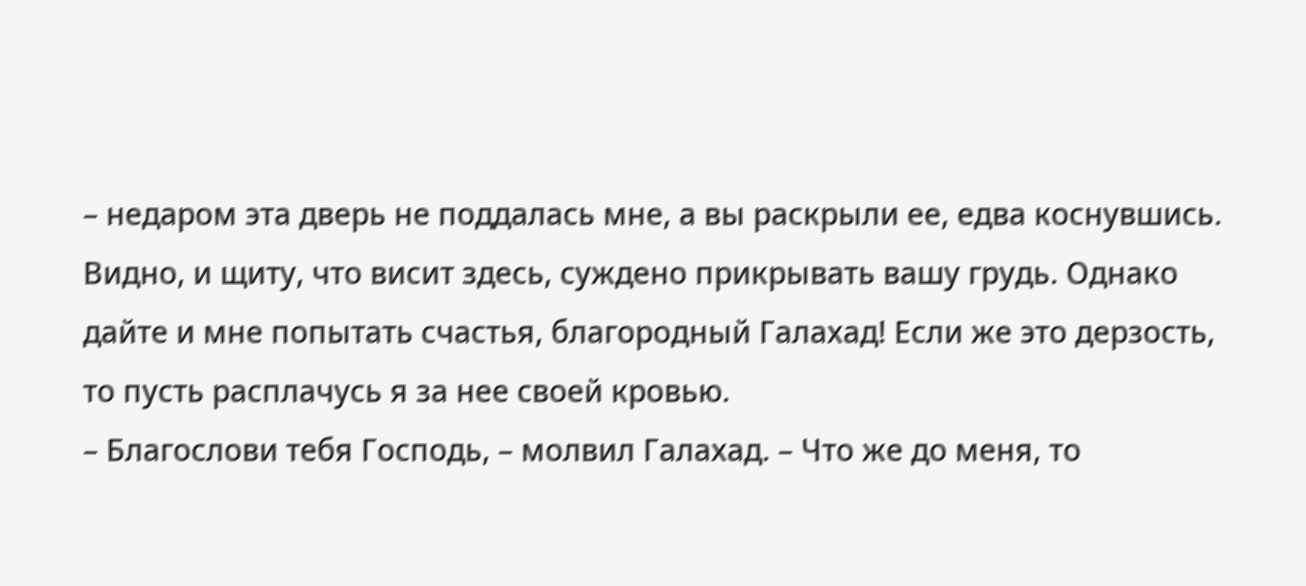– недаром эта дверь не поддалась мне, а вы раскрыли ее, едва коснувшись. Видно, и щиту, что висит здесь, суждено прикрывать вашу грудь. Однако дайте и мне попытать счастья, благородный Галахад! Если же это дерзость, то пусть расплачусь я за нее своей кровью.
– Благослови тебя Господь, – молвил Галахад. – Что же до меня, то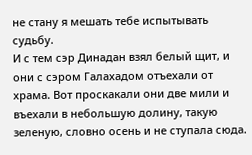не стану я мешать тебе испытывать судьбу.
И с тем сэр Динадан взял белый щит, и они с сэром Галахадом отъехали от храма. Вот проскакали они две мили и въехали в небольшую долину, такую зеленую, словно осень и не ступала сюда.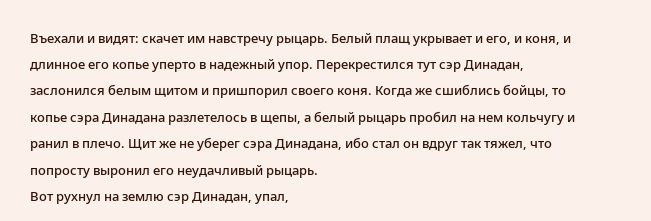Въехали и видят: скачет им навстречу рыцарь. Белый плащ укрывает и его, и коня, и длинное его копье уперто в надежный упор. Перекрестился тут сэр Динадан, заслонился белым щитом и пришпорил своего коня. Когда же сшиблись бойцы, то копье сэра Динадана разлетелось в щепы, а белый рыцарь пробил на нем кольчугу и ранил в плечо. Щит же не уберег сэра Динадана, ибо стал он вдруг так тяжел, что попросту выронил его неудачливый рыцарь.
Вот рухнул на землю сэр Динадан, упал,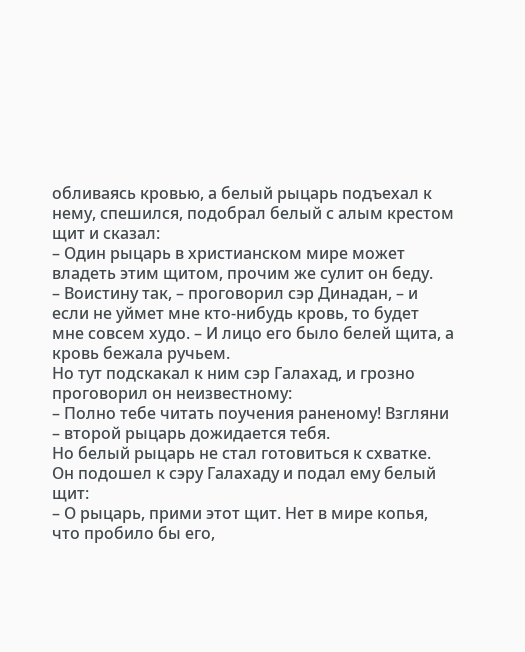обливаясь кровью, а белый рыцарь подъехал к нему, спешился, подобрал белый с алым крестом щит и сказал:
– Один рыцарь в христианском мире может владеть этим щитом, прочим же сулит он беду.
– Воистину так, – проговорил сэр Динадан, – и если не уймет мне кто-нибудь кровь, то будет мне совсем худо. – И лицо его было белей щита, а кровь бежала ручьем.
Но тут подскакал к ним сэр Галахад, и грозно проговорил он неизвестному:
– Полно тебе читать поучения раненому! Взгляни – второй рыцарь дожидается тебя.
Но белый рыцарь не стал готовиться к схватке. Он подошел к сэру Галахаду и подал ему белый щит:
– О рыцарь, прими этот щит. Нет в мире копья, что пробило бы его,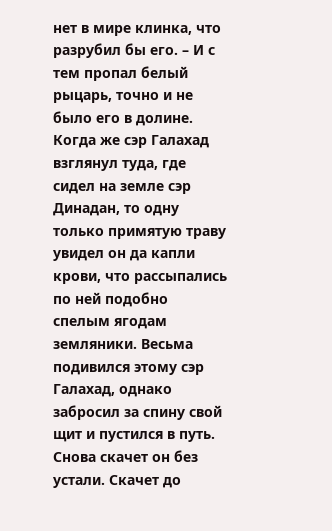нет в мире клинка, что разрубил бы его. – И с тем пропал белый рыцарь, точно и не было его в долине.
Когда же сэр Галахад взглянул туда, где сидел на земле сэр Динадан, то одну только примятую траву увидел он да капли крови, что рассыпались по ней подобно спелым ягодам земляники. Весьма подивился этому сэр Галахад, однако забросил за спину свой щит и пустился в путь.
Снова скачет он без устали. Скачет до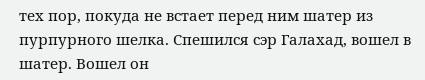тех пор, покуда не встает перед ним шатер из пурпурного шелка. Спешился сэр Галахад, вошел в шатер. Вошел он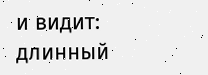и видит: длинный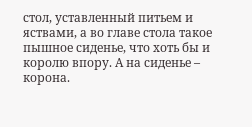стол, уставленный питьем и яствами, а во главе стола такое пышное сиденье, что хоть бы и королю впору. А на сиденье – корона.